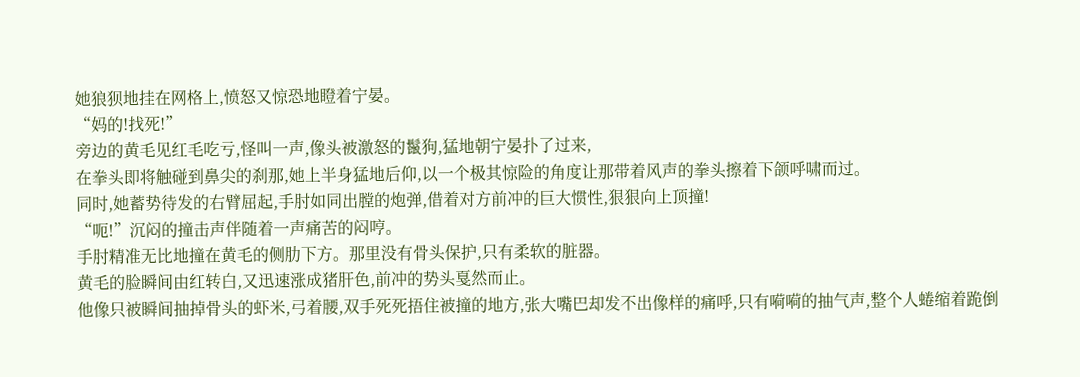她狼狈地挂在网格上,愤怒又惊恐地瞪着宁晏。
“妈的!找死!”
旁边的黄毛见红毛吃亏,怪叫一声,像头被激怒的鬣狗,猛地朝宁晏扑了过来,
在拳头即将触碰到鼻尖的刹那,她上半身猛地后仰,以一个极其惊险的角度让那带着风声的拳头擦着下颌呼啸而过。
同时,她蓄势待发的右臂屈起,手肘如同出膛的炮弹,借着对方前冲的巨大惯性,狠狠向上顶撞!
“呃!”沉闷的撞击声伴随着一声痛苦的闷哼。
手肘精准无比地撞在黄毛的侧肋下方。那里没有骨头保护,只有柔软的脏器。
黄毛的脸瞬间由红转白,又迅速涨成猪肝色,前冲的势头戛然而止。
他像只被瞬间抽掉骨头的虾米,弓着腰,双手死死捂住被撞的地方,张大嘴巴却发不出像样的痛呼,只有嗬嗬的抽气声,整个人蜷缩着跪倒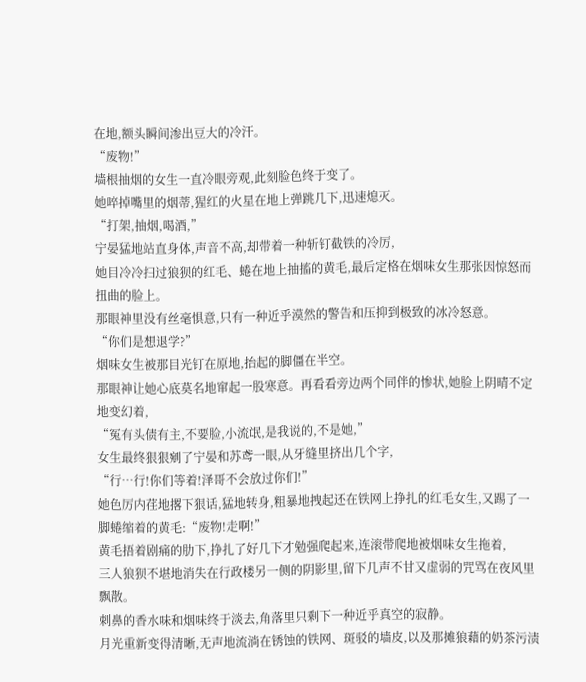在地,额头瞬间渗出豆大的冷汗。
“废物!”
墙根抽烟的女生一直冷眼旁观,此刻脸色终于变了。
她啐掉嘴里的烟蒂,猩红的火星在地上弹跳几下,迅速熄灭。
“打架,抽烟,喝酒,”
宁晏猛地站直身体,声音不高,却带着一种斩钉截铁的冷厉,
她目冷冷扫过狼狈的红毛、蜷在地上抽搐的黄毛,最后定格在烟味女生那张因惊怒而扭曲的脸上。
那眼神里没有丝毫惧意,只有一种近乎漠然的警告和压抑到极致的冰冷怒意。
“你们是想退学?”
烟味女生被那目光钉在原地,抬起的脚僵在半空。
那眼神让她心底莫名地窜起一股寒意。再看看旁边两个同伴的惨状,她脸上阴晴不定地变幻着,
“冤有头债有主,不要脸,小流氓,是我说的,不是她,”
女生最终狠狠剜了宁晏和苏鸢一眼,从牙缝里挤出几个字,
“行…行!你们等着!泽哥不会放过你们!”
她色厉内荏地撂下狠话,猛地转身,粗暴地拽起还在铁网上挣扎的红毛女生,又踢了一脚蜷缩着的黄毛:“废物!走啊!”
黄毛捂着剧痛的肋下,挣扎了好几下才勉强爬起来,连滚带爬地被烟味女生拖着,
三人狼狈不堪地消失在行政楼另一侧的阴影里,留下几声不甘又虚弱的咒骂在夜风里飘散。
刺鼻的香水味和烟味终于淡去,角落里只剩下一种近乎真空的寂静。
月光重新变得清晰,无声地流淌在锈蚀的铁网、斑驳的墙皮,以及那摊狼藉的奶茶污渍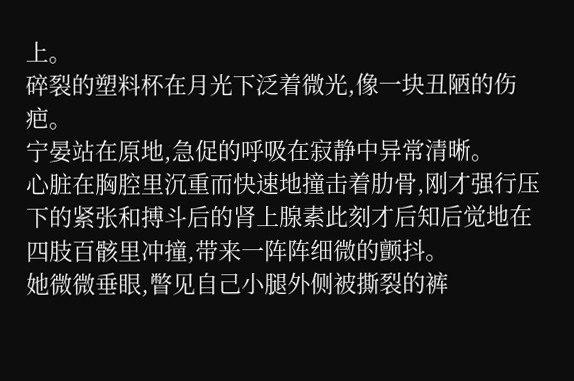上。
碎裂的塑料杯在月光下泛着微光,像一块丑陋的伤疤。
宁晏站在原地,急促的呼吸在寂静中异常清晰。
心脏在胸腔里沉重而快速地撞击着肋骨,刚才强行压下的紧张和搏斗后的肾上腺素此刻才后知后觉地在四肢百骸里冲撞,带来一阵阵细微的颤抖。
她微微垂眼,瞥见自己小腿外侧被撕裂的裤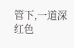管下,一道深红色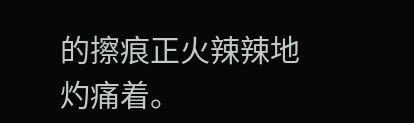的擦痕正火辣辣地灼痛着。